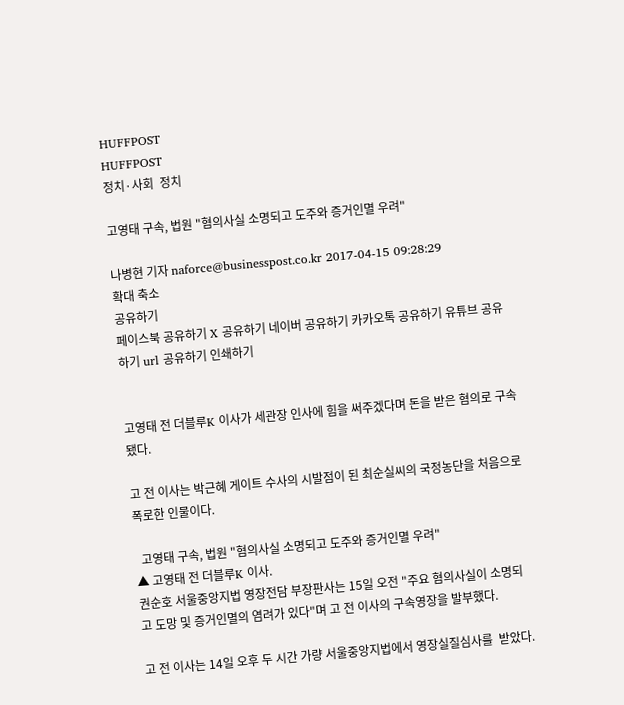HUFFPOST
HUFFPOST
정치·사회  정치

고영태 구속, 법원 "혐의사실 소명되고 도주와 증거인멸 우려"

나병현 기자 naforce@businesspost.co.kr 2017-04-15 09:28:29
확대 축소
공유하기
페이스북 공유하기 X 공유하기 네이버 공유하기 카카오톡 공유하기 유튜브 공유하기 url 공유하기 인쇄하기


고영태 전 더블루K 이사가 세관장 인사에 힘을 써주겠다며 돈을 받은 혐의로 구속됐다.

고 전 이사는 박근혜 게이트 수사의 시발점이 된 최순실씨의 국정농단을 처음으로 폭로한 인물이다.

  고영태 구속, 법원 "혐의사실 소명되고 도주와 증거인멸 우려"
▲ 고영태 전 더블루K 이사.
권순호 서울중앙지법 영장전담 부장판사는 15일 오전 "주요 혐의사실이 소명되고 도망 및 증거인멸의 염려가 있다"며 고 전 이사의 구속영장을 발부했다.

고 전 이사는 14일 오후 두 시간 가량 서울중앙지법에서 영장실질심사를  받았다.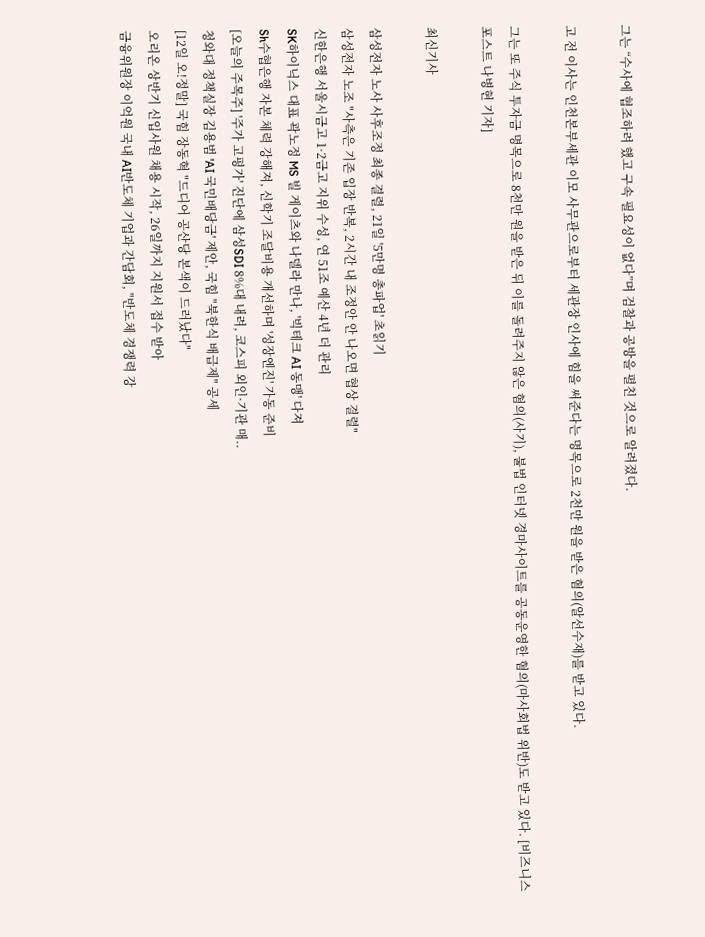그는 “수사에 협조하려 했고 구속 필요성이 없다”며 검찰과 공방을 펼친 것으로 알려졌다.

고 전 이사는 인천본부세관 이모 사무관으로부터 세관장 인사에 힘을 써준다는 명목으로 2천만 원을 받은 혐의(알선수재)를 받고 있다.

그는 또 주식 투자금 명목으로 8천만 원을 받은 뒤 이를 돌려주지 않은 혐의(사기), 불법 인터넷 경마사이트를 공동운영한 혐의(마사회법 위반)도 받고 있다. [비즈니스포스트 나병현 기자]

최신기사

삼성전자 노사 사후조정 최종 결렬, 21일 '5만명 총파업' 초읽기
삼성전자 노조 "사측은 기존 입장 반복, 2시간 내 조정안 안 나오면 협상 결렬"
신한은행 서울시금고 1·2금고 지위 수성, 연 51조 예산 4년 더 관리
SK하이닉스 대표 곽노정 MS 빌 게이츠와 나델라 만나, '빅테크 AI 동맹' 다져
Sh수협은행 자본 체력 강해져, 신학기 조달비용 개선하며 '성장엔진' 가동 준비
[오늘의 주목주] '주가 고평가' 진단에 삼성SDI 8%대 내려, 코스피 외인·기관 매..
청와대 정책실장 김용범 'AI 국민배당금' 제안, 국힘 "북한식 배급제" 공세
[12일 오!정말] 국힘 장동혁 "드디어 공산당 본색이 드러났다"
오리온 상반기 신입사원 채용 시작, 26일까지 지원서 접수 받아
금융위원장 이억원 국내 AI반도체 기업과 간담회, "반도체 경쟁력 강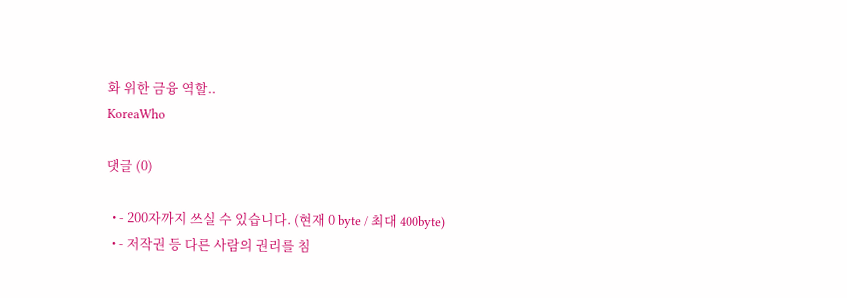화 위한 금융 역할..
KoreaWho

댓글 (0)

  • - 200자까지 쓰실 수 있습니다. (현재 0 byte / 최대 400byte)
  • - 저작권 등 다른 사람의 권리를 침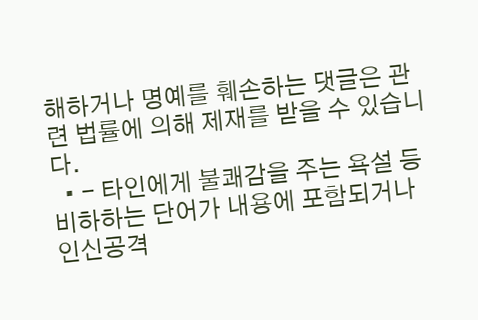해하거나 명예를 훼손하는 댓글은 관련 법률에 의해 제재를 받을 수 있습니다.
  • - 타인에게 불쾌감을 주는 욕설 등 비하하는 단어가 내용에 포함되거나 인신공격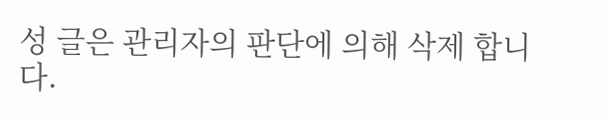성 글은 관리자의 판단에 의해 삭제 합니다.